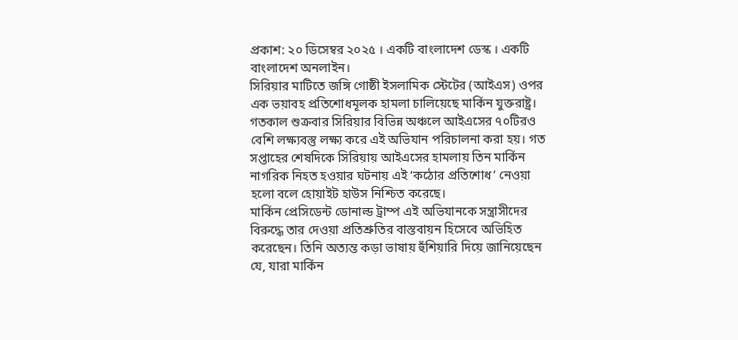প্রকাশ: ২০ ডিসেম্বর ২০২৫ । একটি বাংলাদেশ ডেস্ক । একটি বাংলাদেশ অনলাইন।
সিরিয়ার মাটিতে জঙ্গি গোষ্ঠী ইসলামিক স্টেটের (আইএস) ওপর এক ভয়াবহ প্রতিশোধমূলক হামলা চালিয়েছে মার্কিন যুক্তরাষ্ট্র। গতকাল শুক্রবার সিরিয়ার বিভিন্ন অঞ্চলে আইএসের ৭০টিরও বেশি লক্ষ্যবস্তু লক্ষ্য করে এই অভিযান পরিচালনা করা হয়। গত সপ্তাহের শেষদিকে সিরিয়ায় আইএসের হামলায় তিন মার্কিন নাগরিক নিহত হওয়ার ঘটনায় এই ‘কঠোর প্রতিশোধ’ নেওয়া হলো বলে হোয়াইট হাউস নিশ্চিত করেছে।
মার্কিন প্রেসিডেন্ট ডোনাল্ড ট্রাম্প এই অভিযানকে সন্ত্রাসীদের বিরুদ্ধে তার দেওয়া প্রতিশ্রুতির বাস্তবায়ন হিসেবে অভিহিত করেছেন। তিনি অত্যন্ত কড়া ভাষায় হুঁশিয়ারি দিয়ে জানিয়েছেন যে, যারা মার্কিন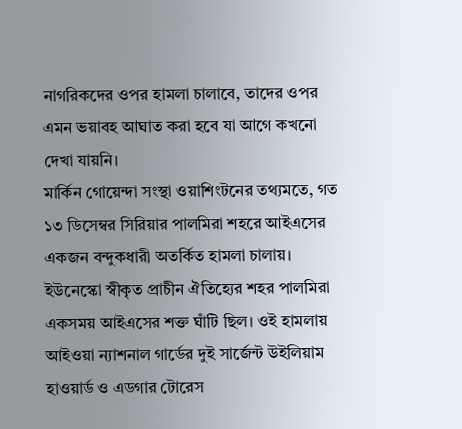নাগরিকদের ওপর হামলা চালাবে, তাদের ওপর এমন ভয়াবহ আঘাত করা হবে যা আগে কখনো দেখা যায়নি।
মার্কিন গোয়েন্দা সংস্থা ওয়াশিংটনের তথ্যমতে, গত ১৩ ডিসেম্বর সিরিয়ার পালমিরা শহরে আইএসের একজন বন্দুকধারী অতর্কিত হামলা চালায়। ইউনেস্কো স্বীকৃত প্রাচীন ঐতিহ্যের শহর পালমিরা একসময় আইএসের শক্ত ঘাঁটি ছিল। ওই হামলায় আইওয়া ন্যাশনাল গার্ডের দুই সার্জেন্ট উইলিয়াম হাওয়ার্ড ও এডগার টোরেস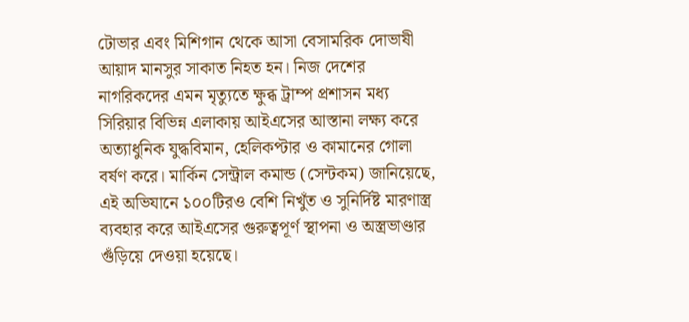টোভার এবং মিশিগান থেকে আসা বেসামরিক দোভাষী আয়াদ মানসুর সাকাত নিহত হন। নিজ দেশের নাগরিকদের এমন মৃত্যুতে ক্ষুব্ধ ট্রাম্প প্রশাসন মধ্য সিরিয়ার বিভিন্ন এলাকায় আইএসের আস্তানা লক্ষ্য করে অত্যাধুনিক যুদ্ধবিমান, হেলিকপ্টার ও কামানের গোলা বর্ষণ করে। মার্কিন সেন্ট্রাল কমান্ড (সেন্টকম) জানিয়েছে, এই অভিযানে ১০০টিরও বেশি নিখুঁত ও সুনির্দিষ্ট মারণাস্ত্র ব্যবহার করে আইএসের গুরুত্বপূর্ণ স্থাপনা ও অস্ত্রভাণ্ডার গুঁড়িয়ে দেওয়া হয়েছে।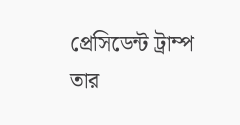প্রেসিডেন্ট ট্রাম্প তার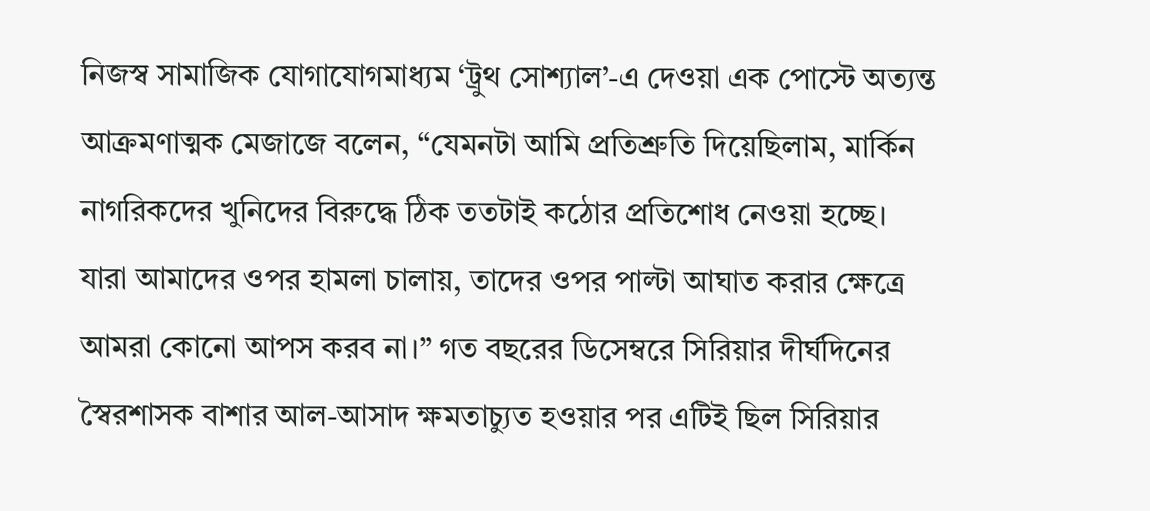নিজস্ব সামাজিক যোগাযোগমাধ্যম ‘ট্রুথ সোশ্যাল’-এ দেওয়া এক পোস্টে অত্যন্ত আক্রমণাত্মক মেজাজে বলেন, “যেমনটা আমি প্রতিশ্রুতি দিয়েছিলাম, মার্কিন নাগরিকদের খুনিদের বিরুদ্ধে ঠিক ততটাই কঠোর প্রতিশোধ নেওয়া হচ্ছে। যারা আমাদের ওপর হামলা চালায়, তাদের ওপর পাল্টা আঘাত করার ক্ষেত্রে আমরা কোনো আপস করব না।” গত বছরের ডিসেম্বরে সিরিয়ার দীর্ঘদিনের স্বৈরশাসক বাশার আল-আসাদ ক্ষমতাচ্যুত হওয়ার পর এটিই ছিল সিরিয়ার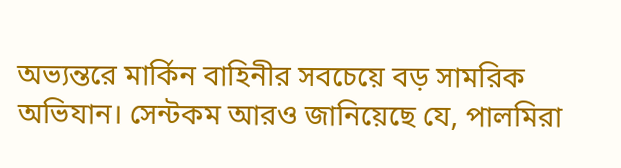অভ্যন্তরে মার্কিন বাহিনীর সবচেয়ে বড় সামরিক অভিযান। সেন্টকম আরও জানিয়েছে যে, পালমিরা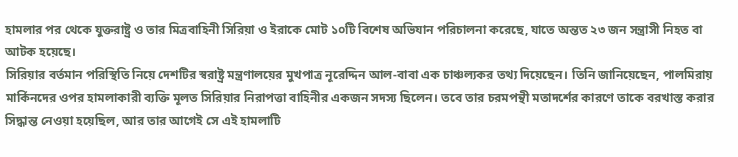হামলার পর থেকে যুক্তরাষ্ট্র ও তার মিত্রবাহিনী সিরিয়া ও ইরাকে মোট ১০টি বিশেষ অভিযান পরিচালনা করেছে, যাতে অন্তত ২৩ জন সন্ত্রাসী নিহত বা আটক হয়েছে।
সিরিয়ার বর্তমান পরিস্থিতি নিয়ে দেশটির স্বরাষ্ট্র মন্ত্রণালয়ের মুখপাত্র নূরেদ্দিন আল-বাবা এক চাঞ্চল্যকর তথ্য দিয়েছেন। তিনি জানিয়েছেন, পালমিরায় মার্কিনদের ওপর হামলাকারী ব্যক্তি মূলত সিরিয়ার নিরাপত্তা বাহিনীর একজন সদস্য ছিলেন। তবে তার চরমপন্থী মতাদর্শের কারণে তাকে বরখাস্ত করার সিদ্ধান্ত নেওয়া হয়েছিল, আর তার আগেই সে এই হামলাটি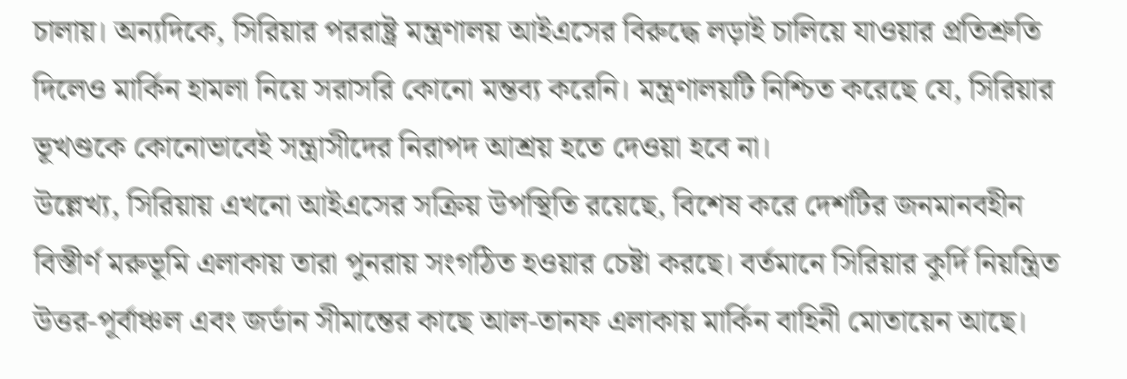চালায়। অন্যদিকে, সিরিয়ার পররাষ্ট্র মন্ত্রণালয় আইএসের বিরুদ্ধে লড়াই চালিয়ে যাওয়ার প্রতিশ্রুতি দিলেও মার্কিন হামলা নিয়ে সরাসরি কোনো মন্তব্য করেনি। মন্ত্রণালয়টি নিশ্চিত করেছে যে, সিরিয়ার ভূখণ্ডকে কোনোভাবেই সন্ত্রাসীদের নিরাপদ আশ্রয় হতে দেওয়া হবে না।
উল্লেখ্য, সিরিয়ায় এখনো আইএসের সক্রিয় উপস্থিতি রয়েছে, বিশেষ করে দেশটির জনমানবহীন বিস্তীর্ণ মরুভূমি এলাকায় তারা পুনরায় সংগঠিত হওয়ার চেষ্টা করছে। বর্তমানে সিরিয়ার কুর্দি নিয়ন্ত্রিত উত্তর-পূর্বাঞ্চল এবং জর্ডান সীমান্তের কাছে আল-তানফ এলাকায় মার্কিন বাহিনী মোতায়েন আছে।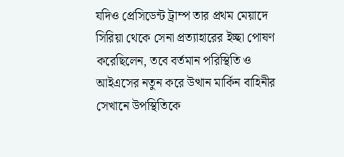যদিও প্রেসিডেন্ট ট্রাম্প তার প্রথম মেয়াদে সিরিয়া থেকে সেনা প্রত্যাহারের ইচ্ছা পোষণ করেছিলেন, তবে বর্তমান পরিস্থিতি ও আইএসের নতুন করে উত্থান মার্কিন বাহিনীর সেখানে উপস্থিতিকে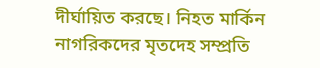দীর্ঘায়িত করছে। নিহত মার্কিন নাগরিকদের মৃতদেহ সম্প্রতি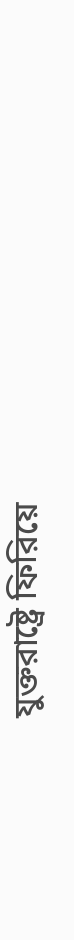যুক্তরাষ্ট্রে ফিরিয়ে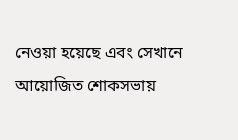নেওয়া হয়েছে এবং সেখানে আয়োজিত শোকসভায়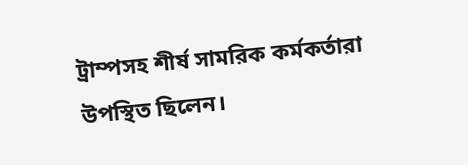ট্রাম্পসহ শীর্ষ সামরিক কর্মকর্তারা উপস্থিত ছিলেন।